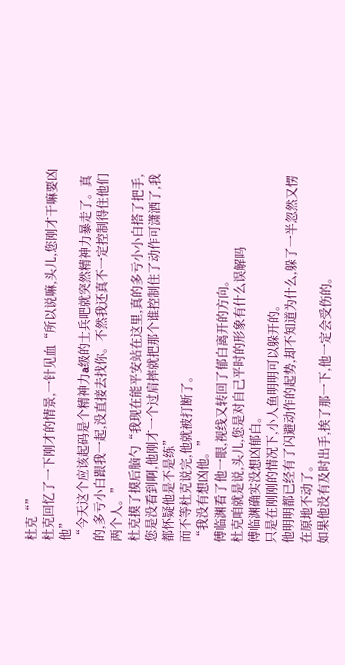杜克“”
杜克回忆了一下刚才的情景,一针见血“所以说嘛,头儿,您刚才干嘛要凶他”
“今天这个应该起码是个精神力a级的士兵吧就突然精神力暴走了。真的,多亏小白跟我一起,没直接去找你。不然我还真不一定控制得住他们两个人。”
杜克摸了摸后脑勺“我现在能平安站在这里,真的多亏小小白搭了把手,您是没看到啊,他刚才一个过肩摔就把那个谁控制住了动作可潇洒了,我都怀疑他是不是练”
而不等杜克说完,他就被打断了。
“我没有想凶他。”
傅临渊看了他一眼,视线又转回了郁白离开的方向。
杜克咱就是说,头儿,您是对自己平时的形象有什么误解吗
傅临渊确实没想凶郁白。
只是在刚刚的情况下,小人鱼明明可以躲开的。
他明明都已经有了闪避动作的起势,却不知道为什么,躲了一半忽然又愣在原地不动了。
如果他没有及时出手,挨了那一下,他一定会受伤的。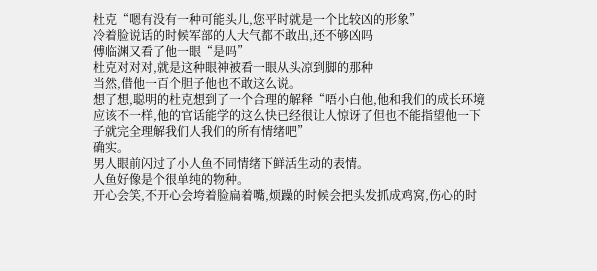杜克“嗯有没有一种可能头儿,您平时就是一个比较凶的形象”
冷着脸说话的时候军部的人大气都不敢出,还不够凶吗
傅临渊又看了他一眼“是吗”
杜克对对对,就是这种眼神被看一眼从头凉到脚的那种
当然,借他一百个胆子他也不敢这么说。
想了想,聪明的杜克想到了一个合理的解释“唔小白他,他和我们的成长环境应该不一样,他的官话能学的这么快已经很让人惊讶了但也不能指望他一下子就完全理解我们人我们的所有情绪吧”
确实。
男人眼前闪过了小人鱼不同情绪下鲜活生动的表情。
人鱼好像是个很单纯的物种。
开心会笑,不开心会垮着脸扁着嘴,烦躁的时候会把头发抓成鸡窝,伤心的时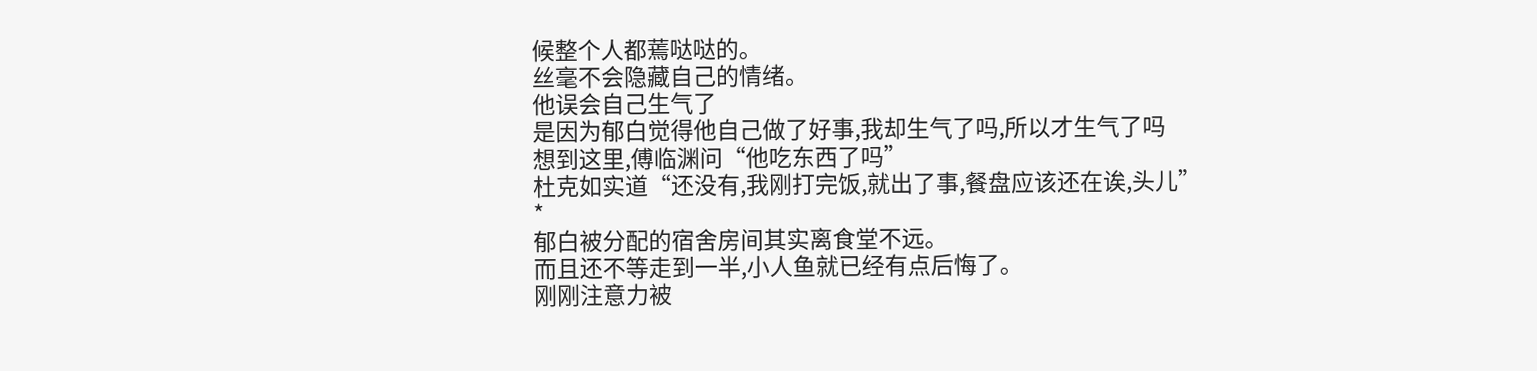候整个人都蔫哒哒的。
丝毫不会隐藏自己的情绪。
他误会自己生气了
是因为郁白觉得他自己做了好事,我却生气了吗,所以才生气了吗
想到这里,傅临渊问“他吃东西了吗”
杜克如实道“还没有,我刚打完饭,就出了事,餐盘应该还在诶,头儿”
*
郁白被分配的宿舍房间其实离食堂不远。
而且还不等走到一半,小人鱼就已经有点后悔了。
刚刚注意力被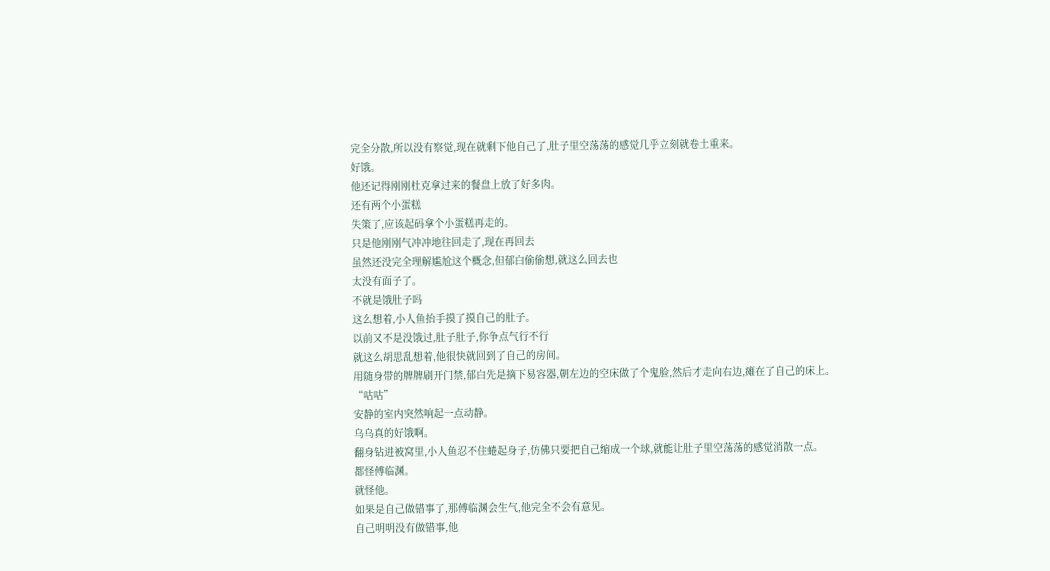完全分散,所以没有察觉,现在就剩下他自己了,肚子里空荡荡的感觉几乎立刻就卷土重来。
好饿。
他还记得刚刚杜克拿过来的餐盘上放了好多肉。
还有两个小蛋糕
失策了,应该起码拿个小蛋糕再走的。
只是他刚刚气冲冲地往回走了,现在再回去
虽然还没完全理解尴尬这个概念,但郁白偷偷想,就这么回去也
太没有面子了。
不就是饿肚子吗
这么想着,小人鱼抬手摸了摸自己的肚子。
以前又不是没饿过,肚子肚子,你争点气行不行
就这么胡思乱想着,他很快就回到了自己的房间。
用随身带的牌牌刷开门禁,郁白先是摘下易容器,朝左边的空床做了个鬼脸,然后才走向右边,瘫在了自己的床上。
“咕咕”
安静的室内突然响起一点动静。
乌乌真的好饿啊。
翻身钻进被窝里,小人鱼忍不住蜷起身子,仿佛只要把自己缩成一个球,就能让肚子里空荡荡的感觉消散一点。
都怪傅临渊。
就怪他。
如果是自己做错事了,那傅临渊会生气,他完全不会有意见。
自己明明没有做错事,他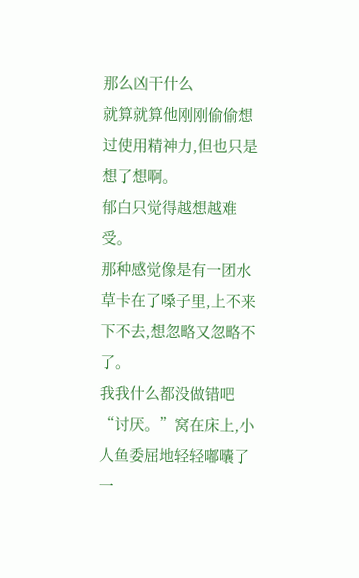那么凶干什么
就算就算他刚刚偷偷想过使用精神力,但也只是想了想啊。
郁白只觉得越想越难受。
那种感觉像是有一团水草卡在了嗓子里,上不来下不去,想忽略又忽略不了。
我我什么都没做错吧
“讨厌。”窝在床上,小人鱼委屈地轻轻嘟囔了一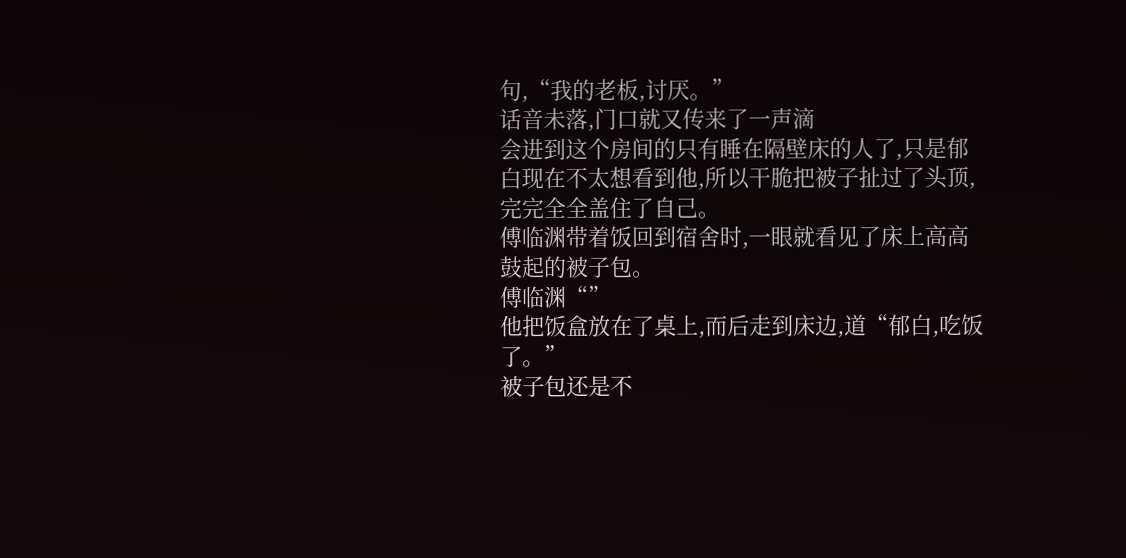句,“我的老板,讨厌。”
话音未落,门口就又传来了一声滴
会进到这个房间的只有睡在隔壁床的人了,只是郁白现在不太想看到他,所以干脆把被子扯过了头顶,完完全全盖住了自己。
傅临渊带着饭回到宿舍时,一眼就看见了床上高高鼓起的被子包。
傅临渊“”
他把饭盒放在了桌上,而后走到床边,道“郁白,吃饭了。”
被子包还是不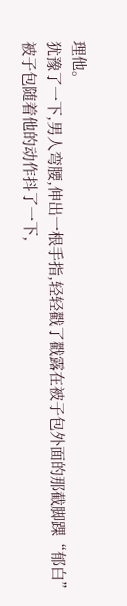理他。
犹豫了一下,男人弯腰,伸出一根手指,轻轻戳了戳露在被子包外面的那截脚踝“郁白”
被子包随着他的动作抖了一下,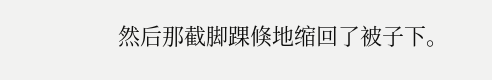然后那截脚踝倏地缩回了被子下。